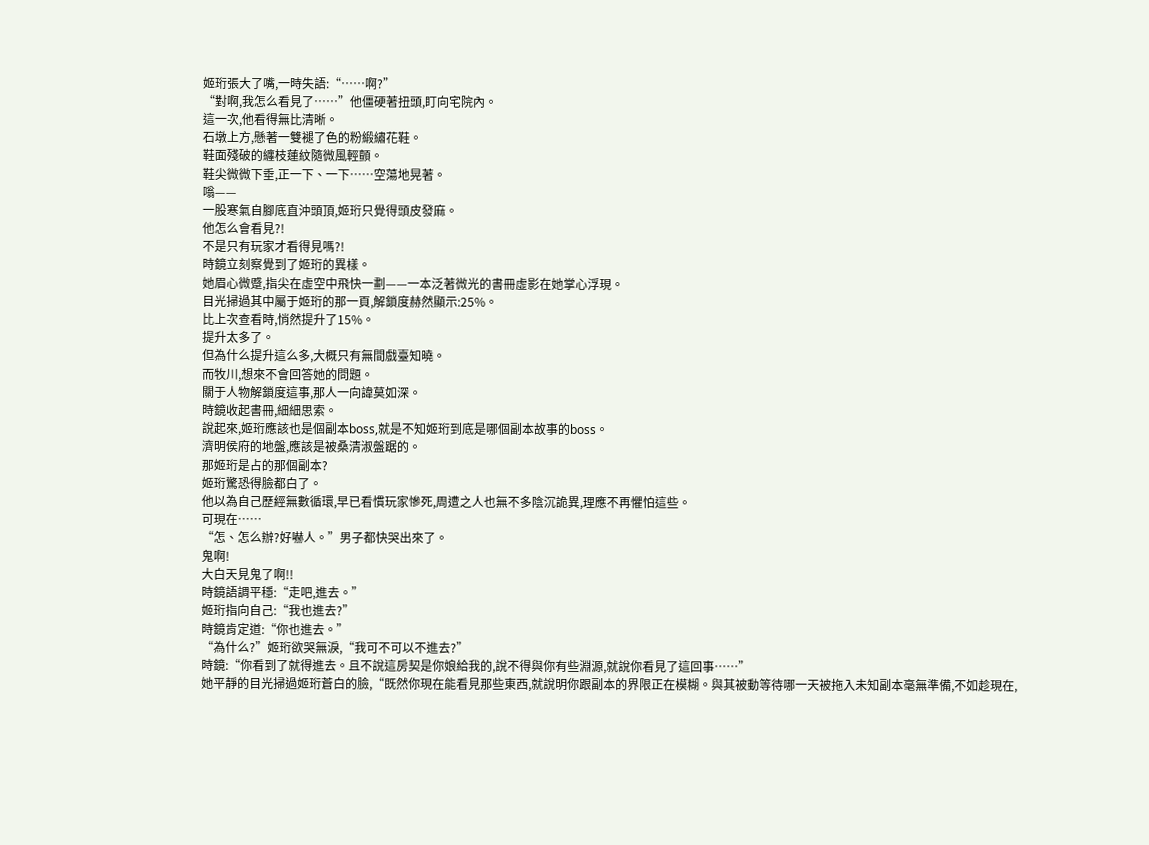姬珩張大了嘴,一時失語:“……啊?”
“對啊,我怎么看見了……”他僵硬著扭頭,盯向宅院內。
這一次,他看得無比清晰。
石墩上方,懸著一雙褪了色的粉緞繡花鞋。
鞋面殘破的纏枝蓮紋隨微風輕顫。
鞋尖微微下垂,正一下、一下……空蕩地晃著。
嗡——
一股寒氣自腳底直沖頭頂,姬珩只覺得頭皮發麻。
他怎么會看見?!
不是只有玩家才看得見嗎?!
時鏡立刻察覺到了姬珩的異樣。
她眉心微蹙,指尖在虛空中飛快一劃——一本泛著微光的書冊虛影在她掌心浮現。
目光掃過其中屬于姬珩的那一頁,解鎖度赫然顯示:25%。
比上次查看時,悄然提升了15%。
提升太多了。
但為什么提升這么多,大概只有無間戲臺知曉。
而牧川,想來不會回答她的問題。
關于人物解鎖度這事,那人一向諱莫如深。
時鏡收起書冊,細細思索。
說起來,姬珩應該也是個副本boss,就是不知姬珩到底是哪個副本故事的boss。
濟明侯府的地盤,應該是被桑清淑盤踞的。
那姬珩是占的那個副本?
姬珩驚恐得臉都白了。
他以為自己歷經無數循環,早已看慣玩家慘死,周遭之人也無不多陰沉詭異,理應不再懼怕這些。
可現在……
“怎、怎么辦?好嚇人。”男子都快哭出來了。
鬼啊!
大白天見鬼了啊!!
時鏡語調平穩:“走吧,進去。”
姬珩指向自己:“我也進去?”
時鏡肯定道:“你也進去。”
“為什么?”姬珩欲哭無淚,“我可不可以不進去?”
時鏡:“你看到了就得進去。且不說這房契是你娘給我的,說不得與你有些淵源,就說你看見了這回事……”
她平靜的目光掃過姬珩蒼白的臉,“既然你現在能看見那些東西,就說明你跟副本的界限正在模糊。與其被動等待哪一天被拖入未知副本毫無準備,不如趁現在,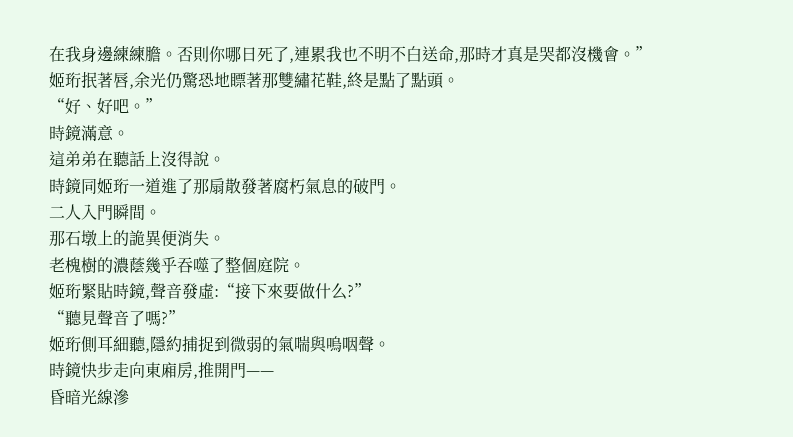在我身邊練練膽。否則你哪日死了,連累我也不明不白送命,那時才真是哭都沒機會。”
姬珩抿著唇,余光仍驚恐地瞟著那雙繡花鞋,終是點了點頭。
“好、好吧。”
時鏡滿意。
這弟弟在聽話上沒得說。
時鏡同姬珩一道進了那扇散發著腐朽氣息的破門。
二人入門瞬間。
那石墩上的詭異便消失。
老槐樹的濃蔭幾乎吞噬了整個庭院。
姬珩緊貼時鏡,聲音發虛:“接下來要做什么?”
“聽見聲音了嗎?”
姬珩側耳細聽,隱約捕捉到微弱的氣喘與嗚咽聲。
時鏡快步走向東廂房,推開門——
昏暗光線滲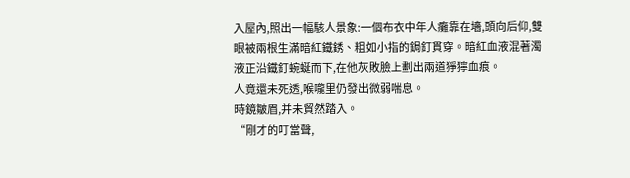入屋內,照出一幅駭人景象:一個布衣中年人癱靠在墻,頭向后仰,雙眼被兩根生滿暗紅鐵銹、粗如小指的鋦釘貫穿。暗紅血液混著濁液正沿鐵釘蜿蜒而下,在他灰敗臉上劃出兩道猙獰血痕。
人竟還未死透,喉嚨里仍發出微弱喘息。
時鏡皺眉,并未貿然踏入。
“剛才的叮當聲,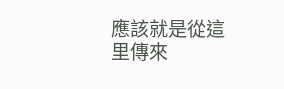應該就是從這里傳來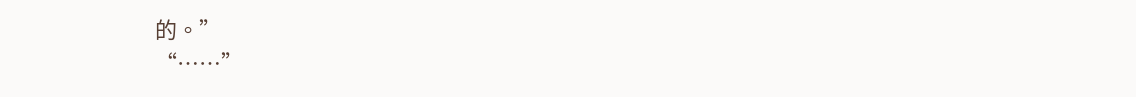的。”
“……”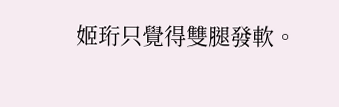姬珩只覺得雙腿發軟。